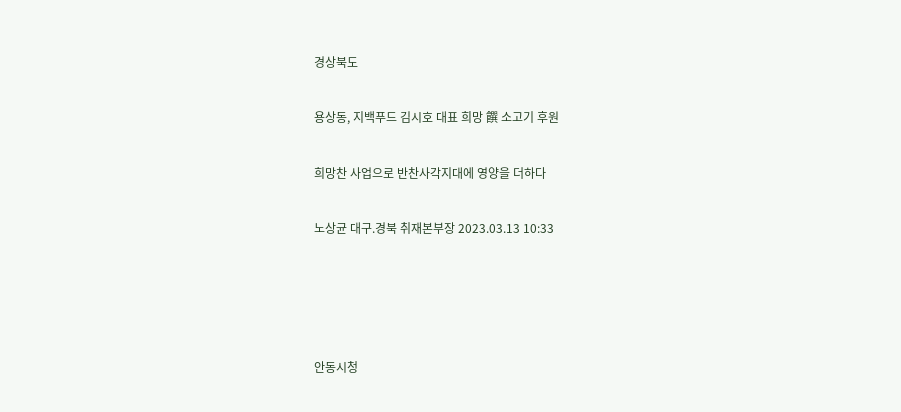경상북도

용상동, 지백푸드 김시호 대표 희망 饌 소고기 후원

희망찬 사업으로 반찬사각지대에 영양을 더하다

노상균 대구.경북 취재본부장 2023.03.13 10:33




안동시청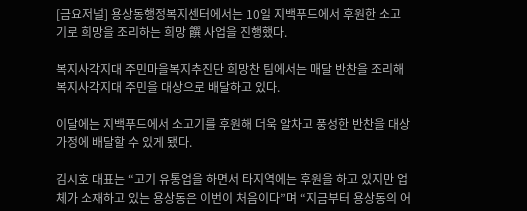[금요저널] 용상동행정복지센터에서는 10일 지백푸드에서 후원한 소고기로 희망을 조리하는 희망 饌 사업을 진행했다.

복지사각지대 주민마을복지추진단 희망찬 팀에서는 매달 반찬을 조리해 복지사각지대 주민을 대상으로 배달하고 있다.

이달에는 지백푸드에서 소고기를 후원해 더욱 알차고 풍성한 반찬을 대상 가정에 배달할 수 있게 됐다.

김시호 대표는 “고기 유통업을 하면서 타지역에는 후원을 하고 있지만 업체가 소재하고 있는 용상동은 이번이 처음이다”며 “지금부터 용상동의 어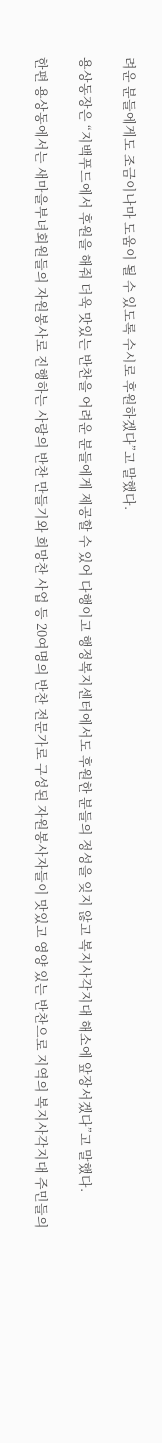려운 분들에게도 조금이나마 도움이 될 수 있도록 수시로 후원하겠다”고 말했다.

용상동장은 “지백푸드에서 후원을 해줘 더욱 맛있는 반찬을 어려운 분들에게 제공할 수 있어 다행이고 행정복지센터에서도 후원한 분들의 정성을 잊지 않고 복지사각지대 해소에 앞장서겠다”고 말했다.

한편 용상동에서는 새마을부녀회원들의 자원봉사로 진행하는 사랑의 반찬 만들기와 희망찬 사업 등 20여명의 반찬 전문가로 구성된 자원봉사자들이 맛있고 영양 있는 반찬으로 지역의 복지사각지대 주민들의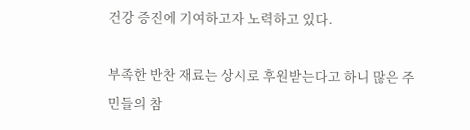건강 증진에 기여하고자 노력하고 있다.

부족한 반찬 재료는 상시로 후원받는다고 하니 많은 주민들의 참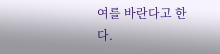여를 바란다고 한다.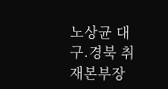노상균 대구.경북 취재본부장